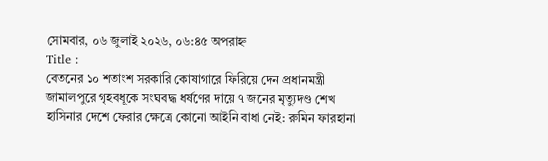সোমবার, ০৬ জুলাই ২০২৬, ০৬:৪৫ অপরাহ্ন
Title :
বেতনের ১০ শতাংশ সরকারি কোষাগারে ফিরিয়ে দেন প্রধানমন্ত্রী জামালপুরে গৃহবধূকে সংঘবদ্ধ ধর্ষণের দায়ে ৭ জনের মৃত্যুদণ্ড শেখ হাসিনার দেশে ফেরার ক্ষেত্রে কোনো আইনি বাধা নেই: রুমিন ফারহানা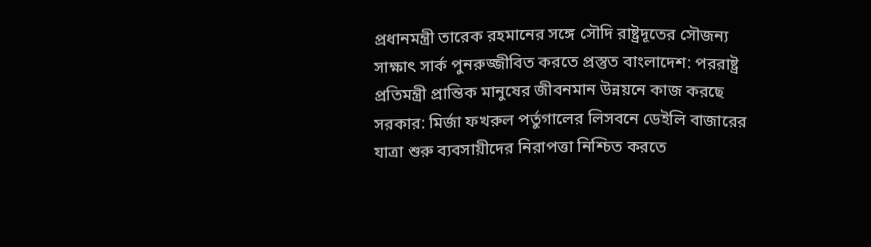প্রধানমন্ত্রী তারেক রহমানের সঙ্গে সৌদি রাষ্ট্রদূতের সৌজন্য সাক্ষাৎ সার্ক পুনরুজ্জীবিত করতে প্রস্তুত বাংলাদেশ: পররাষ্ট্র প্রতিমন্ত্রী প্রান্তিক মানুষের জীবনমান উন্নয়নে কাজ করছে সরকার: মির্জা ফখরুল পর্তুগালের লিসবনে ডেইলি বাজারের যাত্রা শুরু ব্যবসায়ীদের নিরাপত্তা নিশ্চিত করতে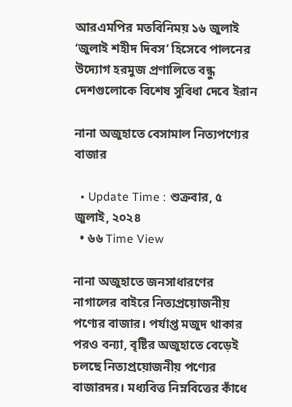আরএমপির মতবিনিময় ১৬ জুলাই ‘জুলাই শহীদ দিবস’ হিসেবে পালনের উদ্যোগ হরমুজ প্রণালিতে বন্ধু দেশগুলোকে বিশেষ সুবিধা দেবে ইরান

নানা অজুহাতে বেসামাল নিত্যপণ্যের বাজার

  • Update Time : শুক্রবার, ৫ জুলাই, ২০২৪
  • ৬৬ Time View

নানা অজুহাতে জনসাধারণের নাগালের বাইরে নিত্যপ্রয়োজনীয় পণ্যের বাজার। পর্যাপ্ত মজুদ থাকার পরও বন্যা, বৃষ্টির অজুহাতে বেড়েই চলছে নিত্যপ্রয়োজনীয় পণ্যের বাজারদর। মধ্যবিত্ত নিম্নবিত্তের কাঁধে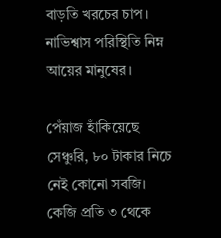বাড়তি খরচের চাপ। নাভিশ্বাস পরিস্থিতি নিম্ন আয়ের মানুষের।

পেঁয়াজ হাঁকিয়েছে সেঞ্চুরি, ৮০ টাকার নিচে নেই কোনো সবজি। কেজি প্রতি ৩ থেকে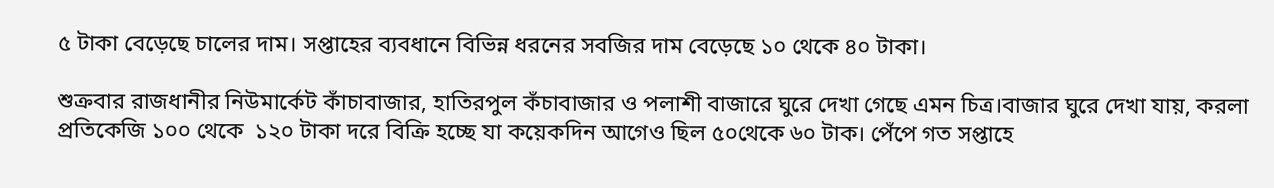৫ টাকা বেড়েছে চালের দাম। সপ্তাহের ব্যবধানে বিভিন্ন ধরনের সবজির দাম বেড়েছে ১০ থেকে ৪০ টাকা।

শুক্রবার রাজধানীর নিউমার্কেট কাঁচাবাজার, হাতিরপুল কঁচাবাজার ও পলাশী বাজারে ঘুরে দেখা গেছে এমন চিত্র।বাজার ঘুরে দেখা যায়, করলা প্রতিকেজি ১০০ থেকে  ১২০ টাকা দরে বিক্রি হচ্ছে যা কয়েকদিন আগেও ছিল ৫০থেকে ৬০ টাক। পেঁপে গত সপ্তাহে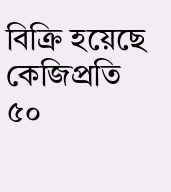বিক্রি হয়েছে কেজিপ্রতি ৫০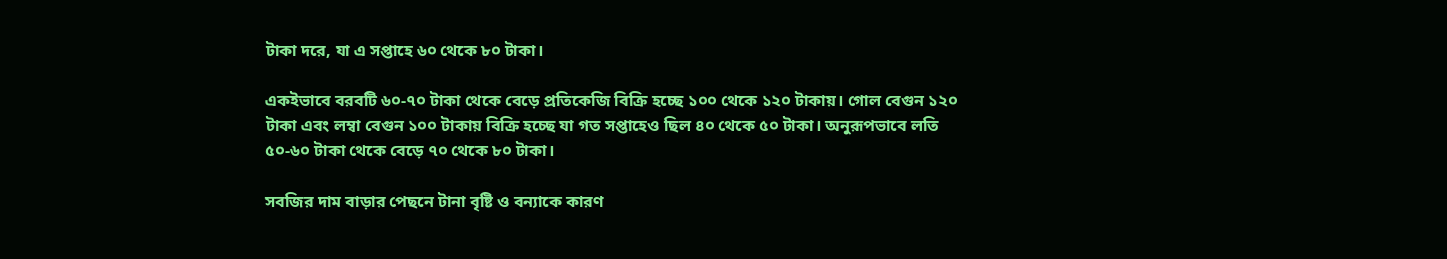টাকা দরে, যা এ সপ্তাহে ৬০ থেকে ৮০ টাকা।

একইভাবে বরবটি ৬০-৭০ টাকা থেকে বেড়ে প্রতিকেজি বিক্রি হচ্ছে ১০০ থেকে ১২০ টাকায়। গোল বেগুন ১২০ টাকা এবং লম্বা বেগুন ১০০ টাকায় বিক্রি হচ্ছে যা গত সপ্তাহেও ছিল ৪০ থেকে ৫০ টাকা। অনুরূপভাবে লতি ৫০-৬০ টাকা থেকে বেড়ে ৭০ থেকে ৮০ টাকা।

সবজির দাম বাড়ার পেছনে টানা বৃষ্টি ও বন্যাকে কারণ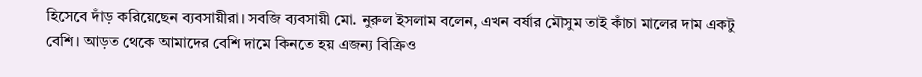হিসেবে দাঁড় করিয়েছেন ব্যবসায়ীরা। সবজি ব্যবসায়ী মো. নুরুল ইসলাম বলেন, এখন বর্ষার মৌসুম তাই কাঁচা মালের দাম একটু বেশি। আড়ত থেকে আমাদের বেশি দামে কিনতে হয় এজন্য বিক্রিও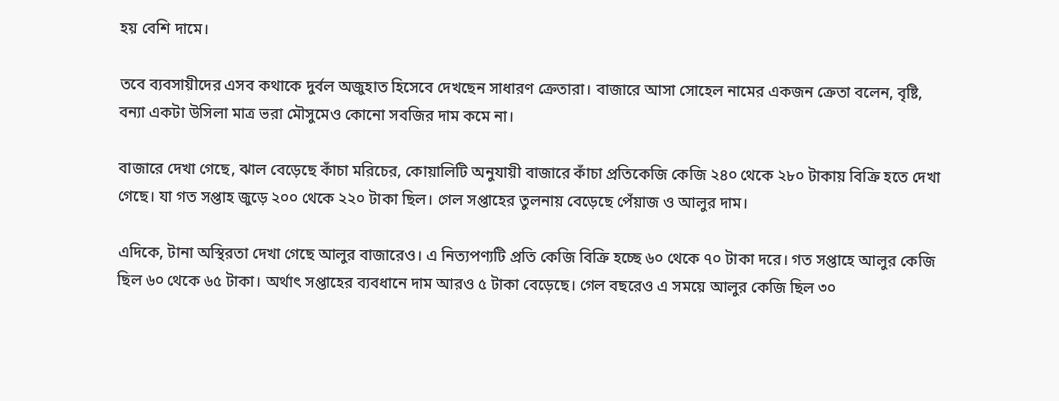হয় বেশি দামে।

তবে ব্যবসায়ীদের এসব কথাকে দুর্বল অজুহাত হিসেবে দেখছেন সাধারণ ক্রেতারা। বাজারে আসা সোহেল নামের একজন ক্রেতা বলেন, বৃষ্টি, বন্যা একটা উসিলা মাত্র ভরা মৌসুমেও কোনো সবজির দাম কমে না।

বাজারে দেখা গেছে, ঝাল বেড়েছে কাঁচা মরিচের, কোয়ালিটি অনুযায়ী বাজারে কাঁচা প্রতিকেজি কেজি ২৪০ থেকে ২৮০ টাকায় বিক্রি হতে দেখা গেছে। যা গত সপ্তাহ জুড়ে ২০০ থেকে ২২০ টাকা ছিল। গেল সপ্তাহের তুলনায় বেড়েছে পেঁয়াজ ও আলুর দাম।

এদিকে, টানা অস্থিরতা দেখা গেছে আলুর বাজারেও। এ নিত্যপণ্যটি প্রতি কেজি বিক্রি হচ্ছে ৬০ থেকে ৭০ টাকা দরে। গত সপ্তাহে আলুর কেজি ছিল ৬০ থেকে ৬৫ টাকা। অর্থাৎ সপ্তাহের ব্যবধানে দাম আরও ৫ টাকা বেড়েছে। গেল বছরেও এ সময়ে আলুর কেজি ছিল ৩০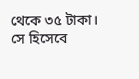থেকে ৩৫ টাকা। সে হিসেবে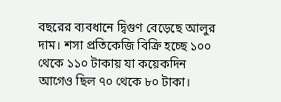বছরের ব্যবধানে দ্বিগুণ বেড়েছে আলুর দাম। শসা প্রতিকেজি বিক্রি হচ্ছে ১০০ থেকে ১১০ টাকায় যা কয়েকদিন আগেও ছিল ৭০ থেকে ৮০ টাকা।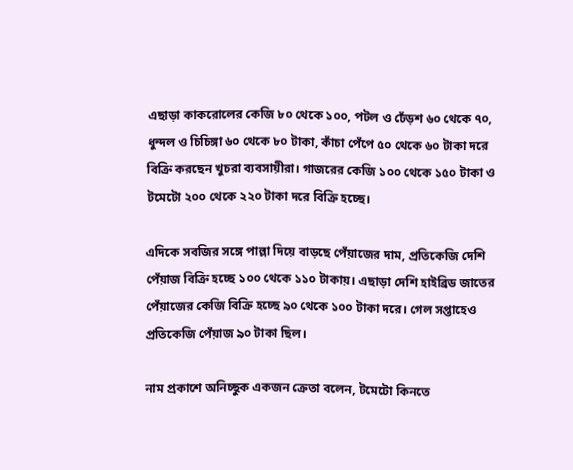এছাড়া কাকরোলের কেজি ৮০ থেকে ১০০, পটল ও ঢেঁড়শ ৬০ থেকে ৭০, ধুন্দল ও চিচিঙ্গা ৬০ থেকে ৮০ টাকা, কাঁচা পেঁপে ৫০ থেকে ৬০ টাকা দরে বিক্রি করছেন খুচরা ব্যবসায়ীরা। গাজরের কেজি ১০০ থেকে ১৫০ টাকা ও টমেটো ২০০ থেকে ২২০ টাকা দরে বিক্রি হচ্ছে।

এদিকে সবজির সঙ্গে পাল্লা দিয়ে বাড়ছে পেঁয়াজের দাম, প্রতিকেজি দেশি পেঁয়াজ বিক্রি হচ্ছে ১০০ থেকে ১১০ টাকায়। এছাড়া দেশি হাইব্রিড জাতের পেঁয়াজের কেজি বিক্রি হচ্ছে ৯০ থেকে ১০০ টাকা দরে। গেল সপ্তাহেও প্রতিকেজি পেঁয়াজ ৯০ টাকা ছিল।

নাম প্রকাশে অনিচ্ছুক একজন ক্রেতা বলেন, টমেটো কিনতে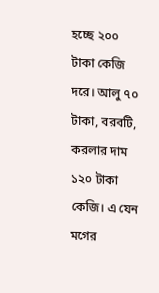হচ্ছে ২০০ টাকা কেজি দরে। আলু ৭০ টাকা, বরবটি, করলার দাম ১২০ টাকা কেজি। এ যেন মগের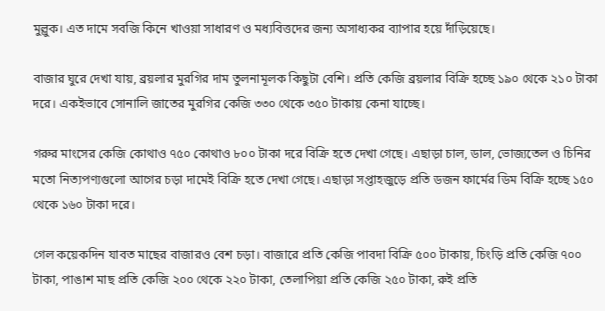মুল্লুক। এত দামে সবজি কিনে খাওয়া সাধারণ ও মধ্যবিত্তদের জন্য অসাধ্যকর ব্যাপার হয়ে দাঁড়িয়েছে।

বাজার ঘুরে দেখা যায়, ব্রয়লার মুরগির দাম তুলনামূলক কিছুটা বেশি। প্রতি কেজি ব্রয়লার বিক্রি হচ্ছে ১৯০ থেকে ২১০ টাকা দরে। একইভাবে সোনালি জাতের মুরগির কেজি ৩৩০ থেকে ৩৫০ টাকায় কেনা যাচ্ছে।

গরুর মাংসের কেজি কোথাও ৭৫০ কোথাও ৮০০ টাকা দরে বিক্রি হতে দেখা গেছে। এছাড়া চাল, ডাল, ভোজ্যতেল ও চিনির মতো নিত্যপণ্যগুলো আগের চড়া দামেই বিক্রি হতে দেখা গেছে। এছাড়া সপ্তাহজুড়ে প্রতি ডজন ফার্মের ডিম বিক্রি হচ্ছে ১৫০ থেকে ১৬০ টাকা দরে।

গেল কয়েকদিন যাবত মাছের বাজারও বেশ চড়া। বাজারে প্রতি কেজি পাবদা বিক্রি ৫০০ টাকায়, চিংড়ি প্রতি কেজি ৭০০ টাকা, পাঙাশ মাছ প্রতি কেজি ২০০ থেকে ২২০ টাকা, তেলাপিয়া প্রতি কেজি ২৫০ টাকা, রুই প্রতি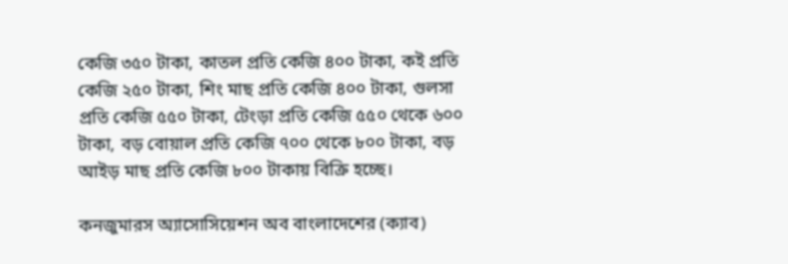কেজি ৩৫০ টাকা, কাতল প্রতি কেজি ৪০০ টাকা, কই প্রতি কেজি ২৫০ টাকা, শিং মাছ প্রতি কেজি ৪০০ টাকা, গুলসা প্রতি কেজি ৫৫০ টাকা, টেংড়া প্রতি কেজি ৫৫০ থেকে ৬০০ টাকা, বড় বোয়াল প্রতি কেজি ৭০০ থেকে ৮০০ টাকা, বড় আইড় মাছ প্রতি কেজি ৮০০ টাকায় বিক্রি হচ্ছে।

কনজুমারস অ্যাসোসিয়েশন অব বাংলাদেশের (ক্যাব)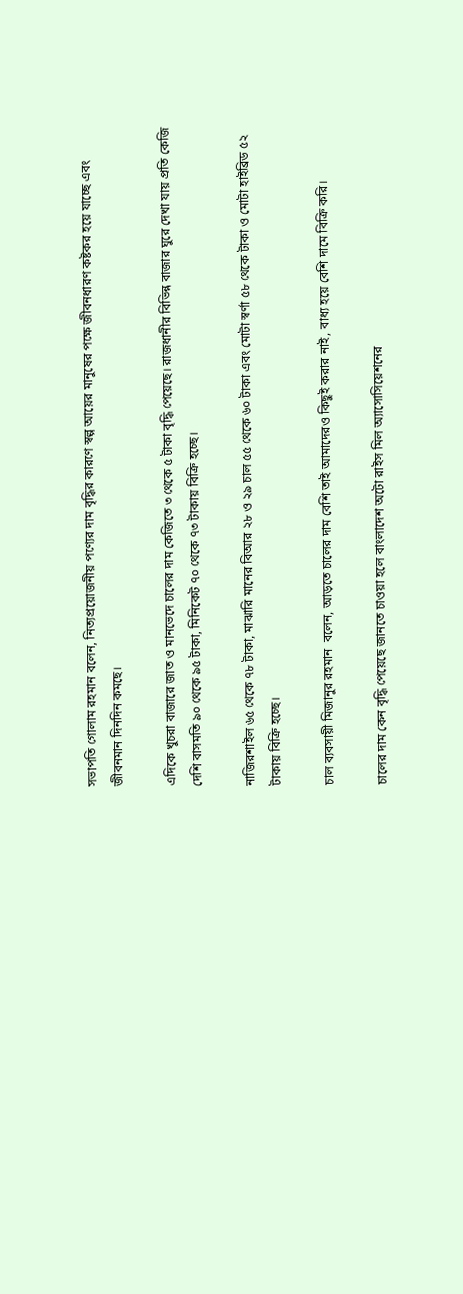সভাপতি গোলাম রহমান বলেন, নিত্যপ্রয়োজনীয় পণ্যের দাম বৃদ্ধির কারণে স্বল্প আয়ের মানুষের পক্ষে জীবনধারণ কষ্টকর হয়ে যাচ্ছে এবং জীবনমান দিনদিন কমছে।

এদিকে খুচরা বাজারে জাত ও মানভেদে চালের দাম কেজিতে ৩ থেকে ৫ টাকা বৃদ্ধি পেয়েছে। রাজধানীর বিভিন্ন বাজার ঘুরে দেখা যায় প্রতি কেজি দেশি বাসমতি ৯০ থেকে ৯৫ টাকা, মিনিকেট ৭০ থেকে ৭৩ টাকায় বিক্রি হচ্ছে।

নাজিরশাইল ৬৫ থেকে ৭৮ টাকা, মাঝারি মানের বিআর ২৮ ও ২৯ চাল ৫৫ থেকে ৬০ টাকা এবং মোটা স্বর্ণা ৫৮ থেকে টাকা ও মোটা হাইব্রিড ৫২ টাকায় বিক্রি হচ্ছে।

চাল ব্যবসায়ী মিজানুর রহমান  বলেন, আড়তে চালের দাম বেশি তাই আমাদেরও কিছুই করার নাই, বাধ্য হয়ে বেশি দামে বিক্রি করি।

চালের দাম কেন বৃদ্ধি পেয়েছে জানতে চাওয়া হলে বাংলাদেশ অটো রাইস মিল অ্যাসোসিয়েশনের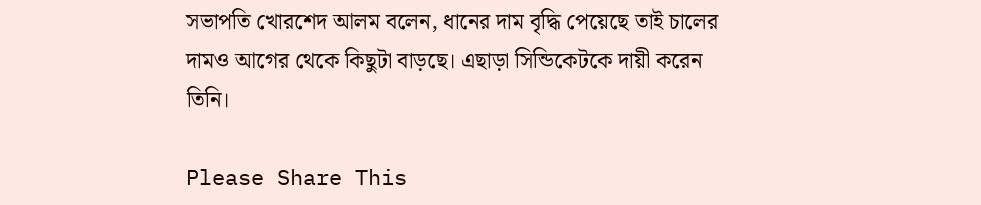সভাপতি খোরশেদ আলম বলেন, ধানের দাম বৃদ্ধি পেয়েছে তাই চালের দামও আগের থেকে কিছুটা বাড়ছে। এছাড়া সিন্ডিকেটকে দায়ী করেন তিনি।

Please Share This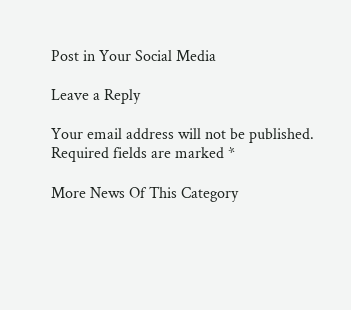Post in Your Social Media

Leave a Reply

Your email address will not be published. Required fields are marked *

More News Of This Category